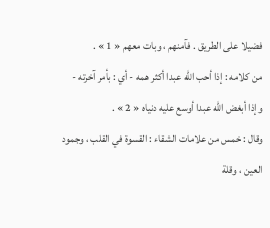فضيلا على الطريق . فآمنهم ، وبات معهم « 1 » .
من كلامه : إذا أحب اللّه عبدا أكثر همه - أي : بأمر آخرته - وإذا أبغض اللّه عبدا أوسع عليه دنياه « 2 » .
وقال : خمس من علامات الشقاء : القسوة في القلب ، وجمود العين ، وقلة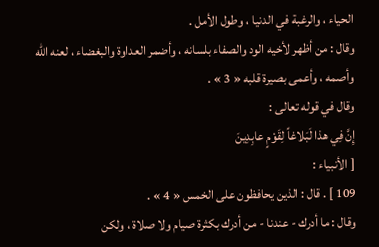الحياء ، والرغبة في الدنيا ، وطول الأمل .
وقال : من أظهر لأخيه الود والصفاء بلسانه ، وأضمر العداوة والبغضاء ، لعنه اللّه وأصمه ، وأعمى بصيرة قلبه « 3 » .
وقال في قوله تعالى :
إِنَّ فِي هذا لَبَلاغاً لِقَوْمٍ عابِدِينَ
[ الأنبياء :
109 ] . قال : الذين يحافظون على الخمس « 4 » .
وقال : ما أدرك - عندنا - من أدرك بكثرة صيام ولا صلاة ، ولكن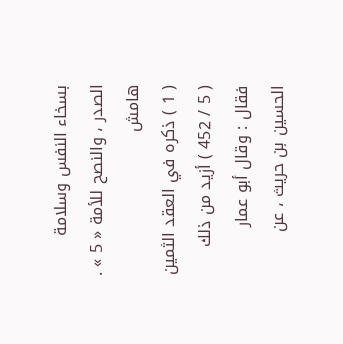بسخاء النفس وسلامة الصدر ، والنصح للأمة « 5 » .
هامش
( 1 ) ذكره في العقد الثمين ( 5 / 452 ) أزيد من ذلك فقال : وقال أبو عمار الحسين بن حريث ، عن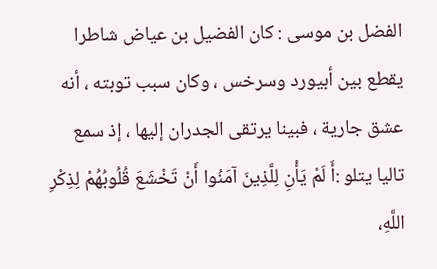الفضل بن موسى : كان الفضيل بن عياض شاطرا يقطع بين أبيورد وسرخس ، وكان سبب توبته ، أنه عشق جارية ، فبينا يرتقى الجدران إليها ، إذ سمع تاليا يتلو :أَ لَمْ يَأْنِ لِلَّذِينَ آمَنُوا أَنْ تَخْشَعَ قُلُوبُهُمْ لِذِكْرِ اللَّهِ،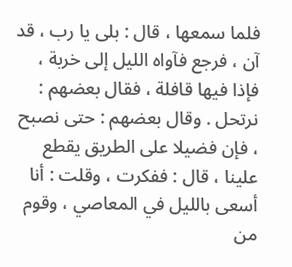فلما سمعها ، قال : بلى يا رب ، قد آن ، فرجع فآواه الليل إلى خربة ، فإذا فيها قافلة ، فقال بعضهم : نرتحل . وقال بعضهم : حتى نصبح ، فإن فضيلا على الطريق يقطع علينا ، قال : ففكرت ، وقلت : أنا أسعى بالليل في المعاصي ، وقوم من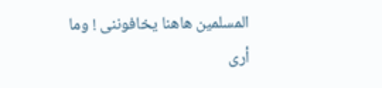المسلمين هاهنا يخافوننى ! وما أرى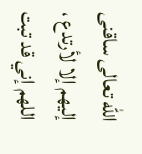اللّه تعالى ساقنى إليهم إلا لأرتدع ، اللهم إني قد تبت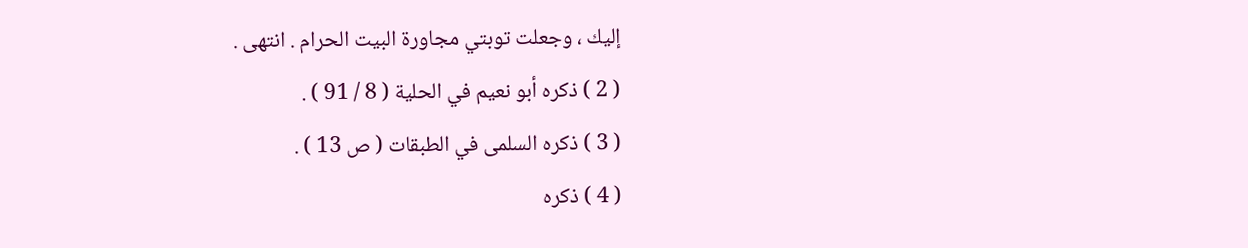إليك ، وجعلت توبتي مجاورة البيت الحرام . انتهى .
( 2 ) ذكره أبو نعيم في الحلية ( 8 / 91 ) .
( 3 ) ذكره السلمى في الطبقات ( ص 13 ) .
( 4 ) ذكره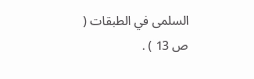السلمى في الطبقات ( ص 13 ) .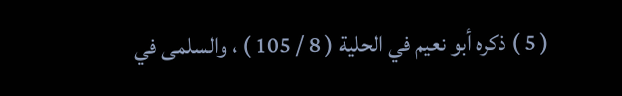( 5 ) ذكره أبو نعيم في الحلية ( 8 / 105 ) ، والسلمى في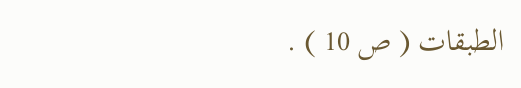الطبقات ( ص 10 ) .